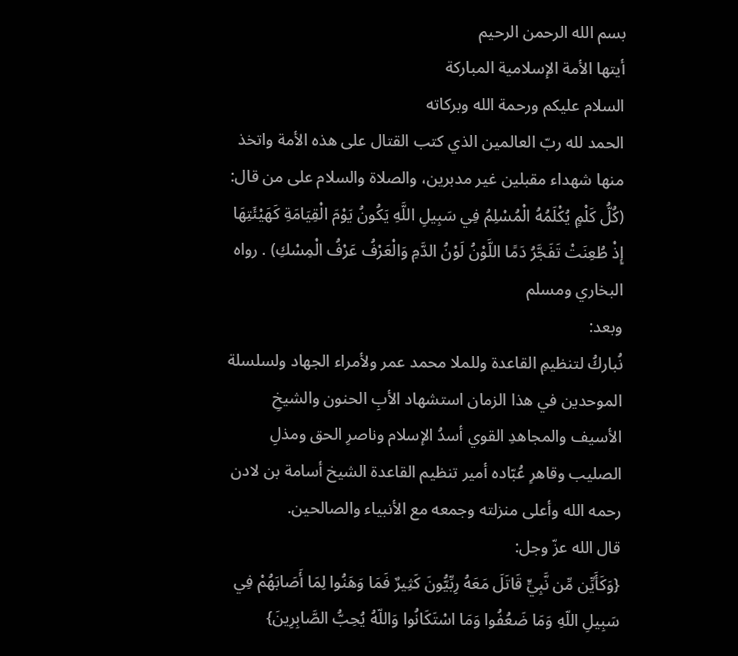بسم الله الرحمن الرحيم
أيتها الأمة الإسلامية المباركة
السلام عليكم ورحمة الله وبركاته
الحمد لله ربّ العالمين الذي كتب القتال على هذه الأمة واتخذ منها شهداء مقبلين غير مدبرين، والصلاة والسلام على من قال: (كُلُّ كَلْمٍ يُكْلَمُهُ الْمُسْلِمُ فِي سَبِيلِ اللَّهِ يَكُونُ يَوْمَ الْقِيَامَةِ كَهَيْئَتِهَا إِذْ طُعِنَتْ تَفَجَّرُ دَمًا اللَّوْنُ لَوْنُ الدَّمِ وَالْعَرْفُ عَرْفُ الْمِسْكِ) . رواه البخاري ومسلم
وبعد:
نُباركُ لتنظيمِ القاعدة وللملا محمد عمر ولأمراء الجهاد ولسلسلة الموحدين في هذا الزمان استشهاد الأبِ الحنون والشيخِ الأسيف والمجاهدِ القوي أسدُ الإسلام وناصرِ الحق ومذلِ الصليب وقاهرِ عُبّاده أمير تنظيم القاعدة الشيخ أسامة بن لادن رحمه الله وأعلى منزلته وجمعه مع الأنبياء والصالحين.
قال الله عزّ وجل:
{وَكَأَيِّن مِّن نَّبِيٍّ قَاتَلَ مَعَهُ رِبِّيُّونَ كَثِيرٌ فَمَا وَهَنُوا لِمَا أَصَابَهُمْ فِي سَبِيلِ اللّهِ وَمَا ضَعُفُوا وَمَا اسْتَكَانُوا وَاللّهُ يُحِبُّ الصَّابِرِينَ}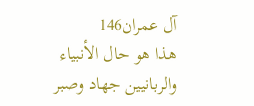آل عمران146
هذا هو حال الأنبياء والربانيين جهاد وصبر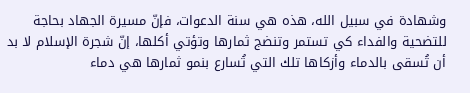وشهادة في سبيل الله، هذه هي سنة الدعوات، فإنّ مسيرة الجهاد بحاجة للتضحية والفداء كي تستمر وتنضج ثمارها وتؤتي أكلها، إنّ شجرة الإسلام لا بد أن تُسقى بالدماء وأزكاها تلك التي تُسارع بنمو ثمارها هي دماء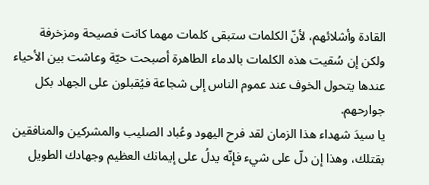القادة وأشلائهم، لأنّ الكلمات ستبقى كلمات مهما كانت فصيحة ومزخرفة ولكن إن سُقيت هذه الكلمات بالدماء الطاهرة أصبحت حيّة وعاشت بين الأحياء عندها يتحول الخوف عند عموم الناس إلى شجاعة فيُقبلون على الجهاد بكل جوارحهم.
يا سيدَ شهداء هذا الزمان لقد فرح اليهود وعُباد الصليب والمشركين والمنافقين بقتلك، وهذا إن دلّ على شيء فإنّه يدلُ على إيمانك العظيم وجهادك الطويل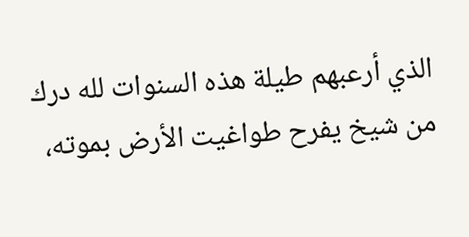الذي أرعبهم طيلة هذه السنوات لله درك من شيخ يفرح طواغيت الأرض بموته،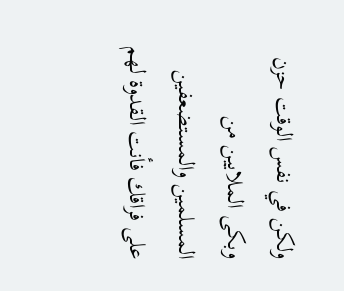ولكن في نفس الوقت حزن وبكى الملايين من المسلمين والمستضعفين على فراقك فأنت القدوة لهم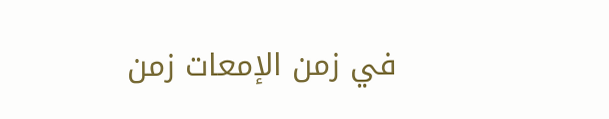في زمن الإمعات زمن